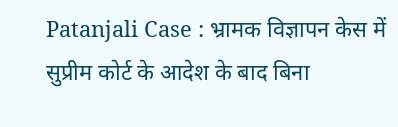Patanjali Case : भ्रामक विज्ञापन केस में सुप्रीम कोर्ट के आदेश के बाद बिना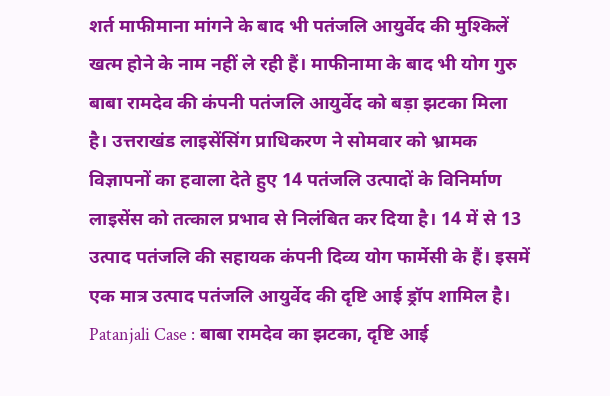शर्त माफीमाना मांगने के बाद भी पतंजलि आयुर्वेद की मुश्किलें खत्म होने के नाम नहीं ले रही हैं। माफीनामा के बाद भी योग गुरु बाबा रामदेव की कंपनी पतंजलि आयुर्वेद को बड़ा झटका मिला है। उत्तराखंड लाइसेंसिंग प्राधिकरण ने सोमवार को भ्रामक विज्ञापनों का हवाला देते हुए 14 पतंजलि उत्पादों के विनिर्माण लाइसेंस को तत्काल प्रभाव से निलंबित कर दिया है। 14 में से 13 उत्पाद पतंजलि की सहायक कंपनी दिव्य योग फार्मेसी के हैं। इसमें एक मात्र उत्पाद पतंजलि आयुर्वेद की दृष्टि आई ड्रॉप शामिल है।
Patanjali Case : बाबा रामदेव का झटका, दृष्टि आई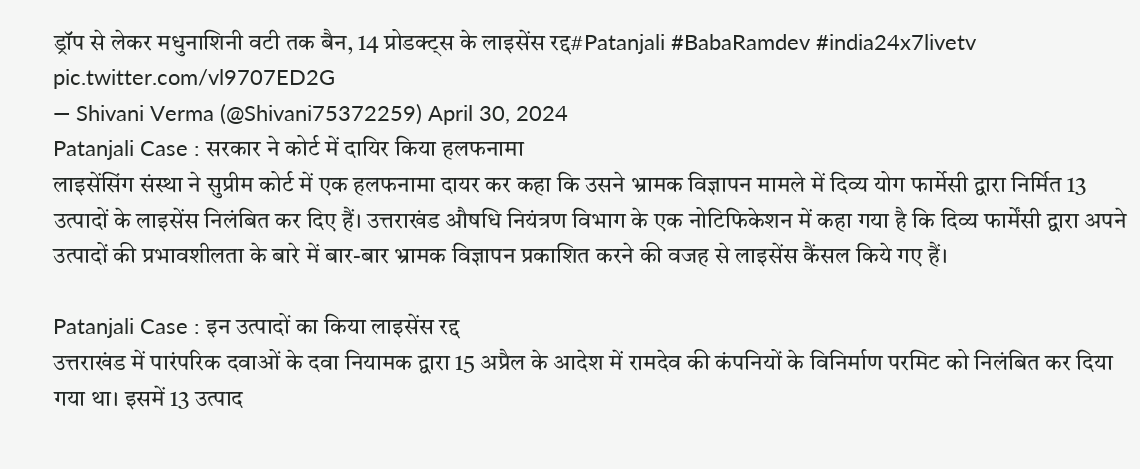ड्रॉप से लेकर मधुनाशिनी वटी तक बैन, 14 प्रोडक्ट्स के लाइसेंस रद्द#Patanjali #BabaRamdev #india24x7livetv pic.twitter.com/vl9707ED2G
— Shivani Verma (@Shivani75372259) April 30, 2024
Patanjali Case : सरकार ने कोर्ट में दायिर किया हलफनामा
लाइसेंसिंग संस्था ने सुप्रीम कोर्ट में एक हलफनामा दायर कर कहा कि उसने भ्रामक विज्ञापन मामले में दिव्य योग फार्मेसी द्वारा निर्मित 13 उत्पादों के लाइसेंस निलंबित कर दिए हैं। उत्तराखंड औषधि नियंत्रण विभाग के एक नोटिफिकेशन में कहा गया है कि दिव्य फार्मेंसी द्वारा अपने उत्पादों की प्रभावशीलता के बारे में बार-बार भ्रामक विज्ञापन प्रकाशित करने की वजह से लाइसेंस कैंसल किये गए हैं।

Patanjali Case : इन उत्पादों का किया लाइसेंस रद्द
उत्तराखंड में पारंपरिक दवाओं के दवा नियामक द्वारा 15 अप्रैल के आदेश में रामदेव की कंपनियों के विनिर्माण परमिट को निलंबित कर दिया गया था। इसमें 13 उत्पाद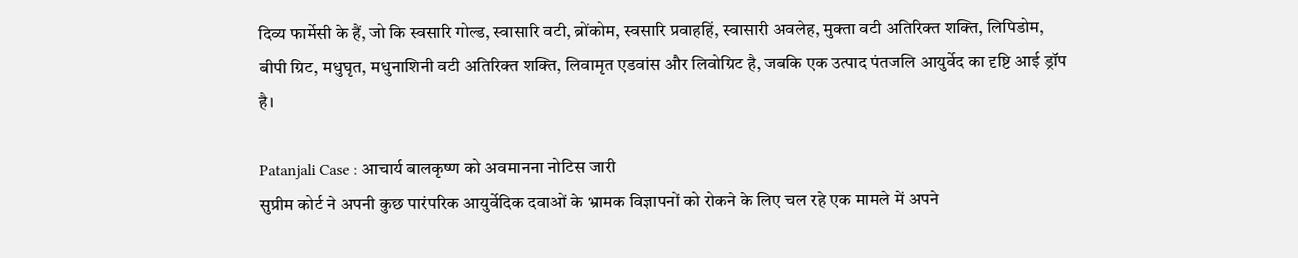दिव्य फार्मेसी के हैं, जो कि स्वसारि गोल्ड, स्वासारि वटी, ब्रोंकोम, स्वसारि प्रवाहहिं, स्वासारी अवलेह, मुक्ता वटी अतिरिक्त शक्ति, लिपिडोम, बीपी ग्रिट, मधुघृत, मधुनाशिनी वटी अतिरिक्त शक्ति, लिवामृत एडवांस और लिवोग्रिट है, जबकि एक उत्पाद पंतजलि आयुर्वेद का दृष्टि आई ड्रॉप है।

Patanjali Case : आचार्य बालकृष्ण को अवमानना नोटिस जारी
सुप्रीम कोर्ट ने अपनी कुछ पारंपरिक आयुर्वेदिक दवाओं के भ्रामक विज्ञापनों को रोकने के लिए चल रहे एक मामले में अपने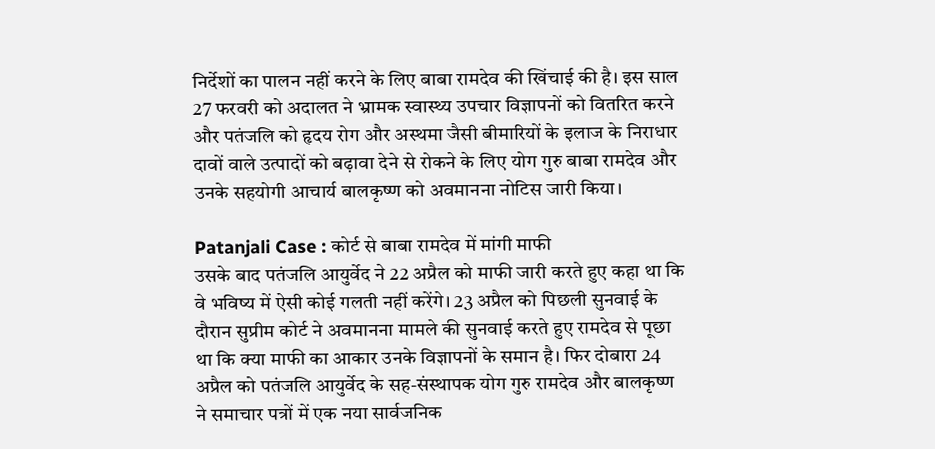निर्देशों का पालन नहीं करने के लिए बाबा रामदेव की खिंचाई की है। इस साल 27 फरवरी को अदालत ने भ्रामक स्वास्थ्य उपचार विज्ञापनों को वितरित करने और पतंजलि को हृदय रोग और अस्थमा जैसी बीमारियों के इलाज के निराधार दावों वाले उत्पादों को बढ़ावा देने से रोकने के लिए योग गुरु बाबा रामदेव और उनके सहयोगी आचार्य बालकृष्ण को अवमानना नोटिस जारी किया।

Patanjali Case : कोर्ट से बाबा रामदेव में मांगी माफी
उसके बाद पतंजलि आयुर्वेद ने 22 अप्रैल को माफी जारी करते हुए कहा था कि वे भविष्य में ऐसी कोई गलती नहीं करेंगे। 23 अप्रैल को पिछली सुनवाई के दौरान सुप्रीम कोर्ट ने अवमानना मामले की सुनवाई करते हुए रामदेव से पूछा था कि क्या माफी का आकार उनके विज्ञापनों के समान है। फिर दोबारा 24 अप्रैल को पतंजलि आयुर्वेद के सह-संस्थापक योग गुरु रामदेव और बालकृष्ण ने समाचार पत्रों में एक नया सार्वजनिक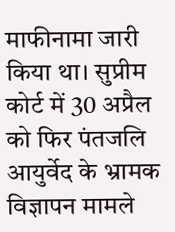माफीनामा जारी किया था। सुप्रीम कोर्ट में 30 अप्रैल को फिर पंतजलि आयुर्वेद के भ्रामक विज्ञापन मामले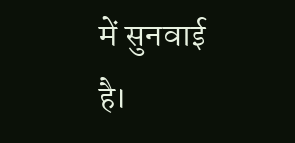में सुनवाई है।